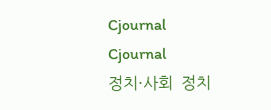Cjournal
Cjournal
정치·사회  정치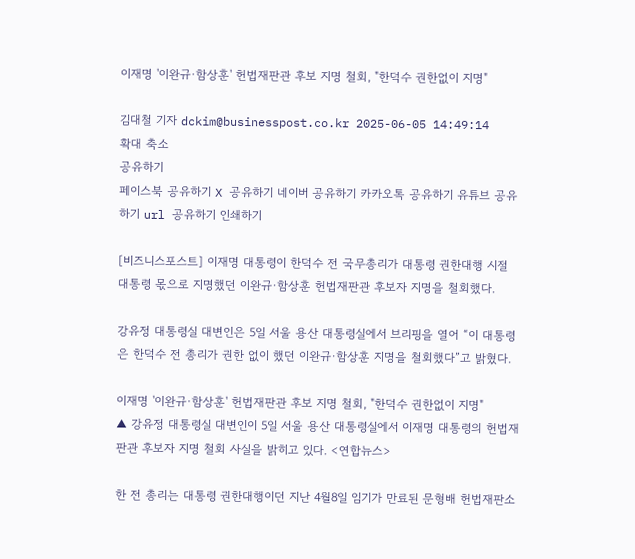이재명 '이완규·함상훈' 헌법재판관 후보 지명 철회, "한덕수 권한없이 지명"

김대철 기자 dckim@businesspost.co.kr 2025-06-05 14:49:14
확대 축소
공유하기
페이스북 공유하기 X 공유하기 네이버 공유하기 카카오톡 공유하기 유튜브 공유하기 url 공유하기 인쇄하기

[비즈니스포스트] 이재명 대통령이 한덕수 전 국무총리가 대통령 권한대행 시절 대통령 몫으로 지명했던 이완규·함상훈 헌법재판관 후보자 지명을 철회했다.

강유정 대통령실 대변인은 5일 서울 용산 대통령실에서 브리핑을 열어 “이 대통령은 한덕수 전 총리가 권한 없이 했던 이완규·함상훈 지명을 철회했다”고 밝혔다.

이재명 '이완규·함상훈' 헌법재판관 후보 지명 철회, "한덕수 권한없이 지명"
▲ 강유정 대통령실 대변인이 5일 서울 용산 대통령실에서 이재명 대통령의 헌법재판관 후보자 지명 철회 사실을 밝히고 있다. <연합뉴스>

한 전 총리는 대통령 권한대행이던 지난 4월8일 임기가 만료된 문형배 헌법재판소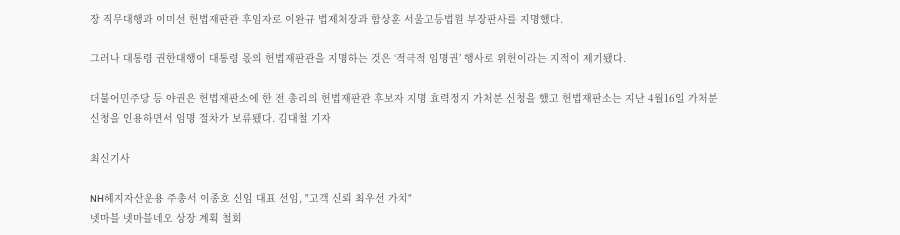장 직무대행과 이미선 헌법재판관 후임자로 이완규 법제처장과 함상훈 서울고등법원 부장판사를 지명했다.

그러나 대통령 권한대행이 대통령 몫의 헌법재판관을 지명하는 것은 ‘적극적 임명권’ 행사로 위헌이라는 지적이 제기됐다.

더불어민주당 등 야권은 헌법재판소에 한 전 총리의 헌법재판관 후보자 지명 효력정지 가처분 신청을 했고 헌법재판소는 지난 4월16일 가처분 신청을 인용하면서 임명 절차가 보류됐다. 김대철 기자

최신기사

NH헤지자산운용 주총서 이종호 신임 대표 선임, "고객 신뢰 최우선 가치"
넷마블 넷마블네오 상장 계획 철회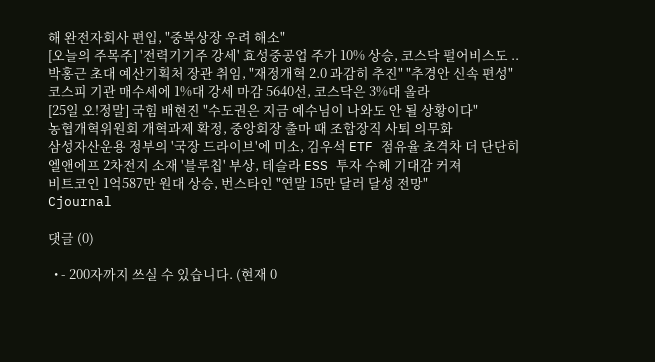해 완전자회사 편입, "중복상장 우려 해소"
[오늘의 주목주] '전력기기주 강세' 효성중공업 주가 10% 상승, 코스닥 펄어비스도 ..
박홍근 초대 예산기획처 장관 취임, "재정개혁 2.0 과감히 추진" "추경안 신속 편성"
코스피 기관 매수세에 1%대 강세 마감 5640선, 코스닥은 3%대 올라
[25일 오!정말] 국힘 배현진 "수도권은 지금 예수님이 나와도 안 될 상황이다"
농협개혁위원회 개혁과제 확정, 중앙회장 출마 때 조합장직 사퇴 의무화
삼성자산운용 정부의 '국장 드라이브'에 미소, 김우석 ETF 점유율 초격차 더 단단히
엘앤에프 2차전지 소재 '블루칩' 부상, 테슬라 ESS 투자 수혜 기대감 커져
비트코인 1억587만 원대 상승, 번스타인 "연말 15만 달러 달성 전망"
Cjournal

댓글 (0)

  • - 200자까지 쓰실 수 있습니다. (현재 0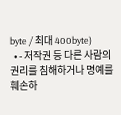byte / 최대 400byte)
  • - 저작권 등 다른 사람의 권리를 침해하거나 명예를 훼손하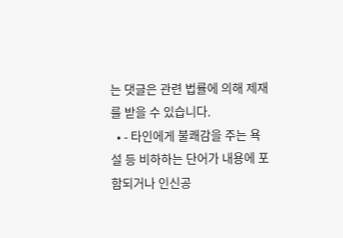는 댓글은 관련 법률에 의해 제재를 받을 수 있습니다.
  • - 타인에게 불쾌감을 주는 욕설 등 비하하는 단어가 내용에 포함되거나 인신공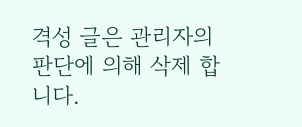격성 글은 관리자의 판단에 의해 삭제 합니다.